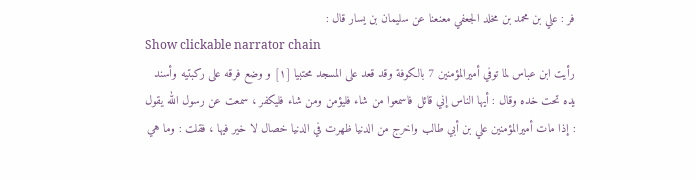فر : علي بن محمد بن مخلد الجعفي معنعنا عن سليمان بن يسار قال :
Show clickable narrator chain
رأيت ابن عباس لما توفي أميرالمؤمنين 7 بالكوفة وقد قعد على المسجد محتبيا [١] و وضع فرقه على ركبتيه وأسند يده تحت خده وقال : أيها الناس إني قائل فاسمعوا من شاء فليؤمن ومن شاء فليكفر ، سمعت عن رسول الله يقول : إذا مات أميرالمؤمنين علي بن أبي طالب واخرج من الدنيا ظهرت في الدنيا خصال لا خير فيها ، فقلت : وما هي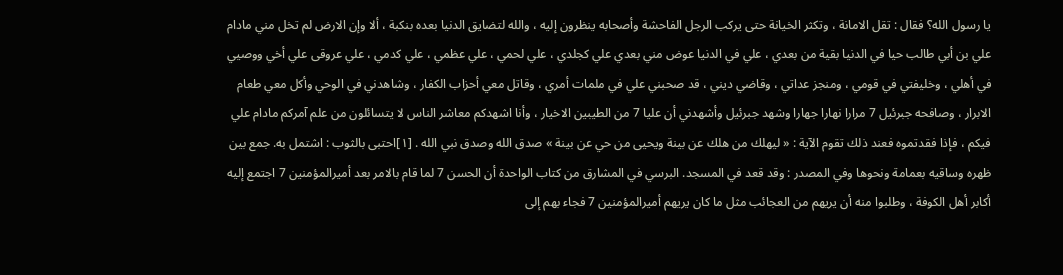يا رسول الله؟ فقال : تقل الامانة ، وتكثر الخيانة حتى يركب الرجل الفاحشة وأصحابه ينظرون إليه ، والله لتضايق الدنيا بعده بنكبة ، ألا وإن الارض لم تخل مني مادام علي بن أبي طالب حيا في الدنيا بقية من بعدي ، علي في الدنيا عوض مني بعدي علي كجلدي ، علي لحمي ، علي عظمي ، علي كدمي ، علي عروقى علي أخي ووصيي في أهلي ، وخليفتي في قومي ، ومنجز عداتي ، وقاضي ديني ، قد صحبني علي في ملمات أمري ، وقاتل معي أحزاب الكفار ، وشاهدني في الوحي وأكل معي طعام الابرار ، وصافحه جبرئيل 7 مرارا نهارا جهارا وشهد جبرئيل وأشهدني أن عليا 7 من الطيبين الاخيار ، وأنا اشهدكم معاشر الناس لا يتسائلون من علم آمركم مادام علي فيكم ، فإذا فقدتموه فعند ذلك تقوم الآية : « ليهلك من هلك عن بينة ويحيى من حي عن بينة » صدق الله وصدق نبي الله . [١]احتبى بالثوب : اشتمل به. جمع بين ظهره وساقيه بعمامة ونحوها وفي المصدر : وقد قعد في المسجد. البرسي في المشارق من كتاب الواحدة أن الحسن 7 لما قام بالامر بعد أميرالمؤمنين 7 اجتمع إليه أكابر أهل الكوفة ، وطلبوا منه أن يريهم من العجائب مثل ما كان يريهم أميرالمؤمنين 7 فجاء بهم إلى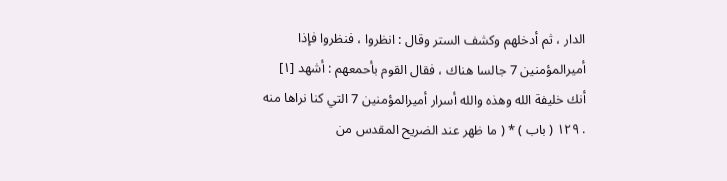الدار ، ثم أدخلهم وكشف الستر وقال : انظروا ، فنظروا فإذا أميرالمؤمنين 7 جالسا هناك ، فقال القوم بأحمعهم : أشهد [١] أنك خليفة الله وهذه والله أسرار أميرالمؤمنين 7 التي كنا نراها منه . ١٢٩ ( باب ) * ( ما ظهر عند الضريح المقدس من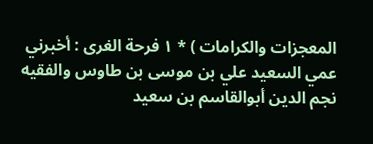المعجزات والكرامات ) * ١ فرحة الغرى : أخبرني عمي السعيد علي بن موسى بن طاوس والفقيه نجم الدين أبوالقاسم بن سعيد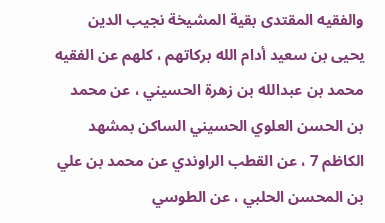والفقيه المقتدى بقية المشيخة نجيب الدين يحيى بن سعيد أدام الله بركاتهم ، كلهم عن الفقيه محمد بن عبدالله بن زهرة الحسيني ، عن محمد بن الحسن العلوي الحسيني الساكن بمشهد الكاظم 7 ، عن القطب الراوندي عن محمد بن علي بن المحسن الحلبي ، عن الطوسي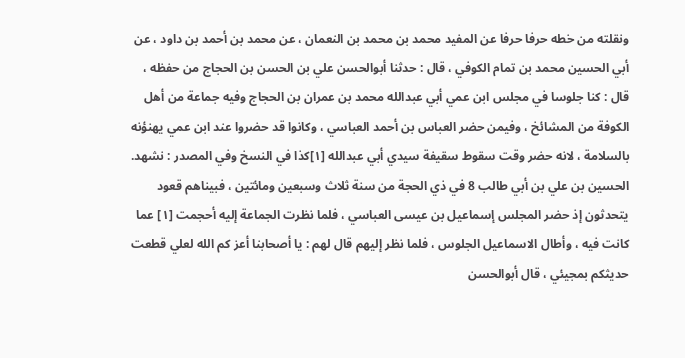ونقلته من خطه حرفا حرفا عن المفيد محمد بن محمد بن النعمان ، عن محمد بن أحمد بن داود ، عن أبي الحسين محمد بن تمام الكوفي ، قال : حدثنا أبوالحسن علي بن الحسن بن الحجاج من حفظه ، قال : كنا جلوسا في مجلس ابن عمي أبي عبدالله محمد بن عمران بن الحجاج وفيه جماعة من أهل الكوفة من المشائخ ، وفيمن حضر العباس بن أحمد العباسي ، وكانوا قد حضروا عند ابن عمي يهنؤنه بالسلامة ، لانه حضر وقت سقوط سقيفة سيدي أبي عبدالله [١]كذا في النسخ وفي المصدر : نشهد. الحسين بن علي بن أبي طالب 8 في ذي الحجة من سنة ثلاث وسبعين ومائتين ، فبيناهم قعود يتحدثون إذ حضر المجلس إسماعيل بن عيسى العباسي ، فلما نظرت الجماعة إليه أحجمت [١] عما كانت فيه ، وأطال الاسماعيل الجلوس ، فلما نظر إليهم قال لهم : يا أصحابنا أعز كم الله لعلي قطعت حديثكم بمجيئي ، قال أبوالحسن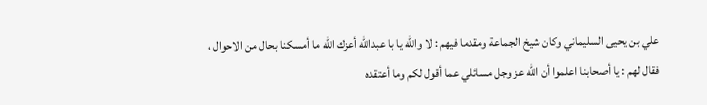علي بن يحيى السليماني وكان شيخ الجماعة ومقدما فيهم : لا والله يا با عبدالله أعزك الله ما أمسكنا بحال من الاحوال ، فقال لهم : يا أصحابنا اعلموا أن الله عز وجل مسائلي عما أقول لكم وما أعتقده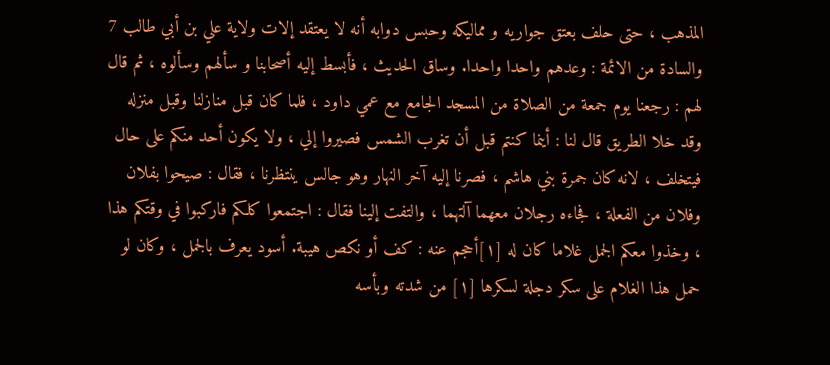المذهب ، حتى حلف بعتق جواريه و مماليكه وحبس دوابه أنه لا يعتقد إلات ولاية علي بن أبي طالب 7 والسادة من الائمة : وعدهم واحدا واحدا. وساق الحديث ، فأبسط إليه أصحابنا و سألهم وسألوه ، ثم قال لهم : رجعنا يوم جمعة من الصلاة من المسجد الجامع مع عمي داود ، فلما كان قبل منازلنا وقبل منزله وقد خلا الطريق قال لنا : أينما كنتم قبل أن تغرب الشمس فصيروا إلي ، ولا يكون أحد منكم على حال فيتخلف ، لانه كان جمرة بني هاشم ، فصرنا إليه آخر النهار وهو جالس ينتظرنا ، فقال : صيحوا بفلان وفلان من الفعلة ، فجاءه رجلان معهما آلتهما ، والتفت إلينا فقال : اجتمعوا كلكم فاركبوا في وقتكم هذا ، وخذوا معكم الجمل غلاما كان له [١]أحجم عنه : كف أو نكص هيبة. أسود يعرف بالجمل ، وكان لو حمل هذا الغلام على سكر دجلة لسكرها [١] من شدته وبأسه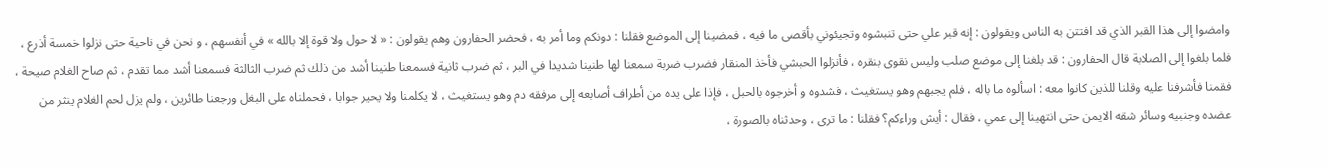وامضوا إلى هذا القبر الذي قد افتتن به الناس ويقولون : إنه قبر علي حتى تنبشوه وتجيئوني بأقصى ما فيه ، فمضينا إلى الموضع فقلنا : دونكم وما أمر به ، فحضر الحفارون وهم يقولون : « لا حول ولا قوة إلا بالله » في أنفسهم ، و نحن في ناحية حتى نزلوا خمسة أذرع ، فلما بلغوا إلى الصلابة قال الحفارون : قد بلغنا إلى موضع صلب وليس نقوى بنقره ، فأنزلوا الحبشي فأخذ المنقار فضرب ضربة سمعنا لها طنينا شديدا في البر ، ثم ضرب ثانية فسمعنا طنينا أشد من ذلك ثم ضرب الثالثة فسمعنا أشد مما تقدم ، ثم صاح الغلام صيحة ، فقمنا فأشرفنا عليه وقلنا للذين كانوا معه : اسألوه ما باله ، فلم يجبهم وهو يستغيث ، فشدوه و أخرجوه بالحبل ، فإذا على يده من أطراف أصابعه إلى مرفقه دم وهو يستغيث ، لا يكلمنا ولا يحير جوابا ، فحملناه على البغل ورجعنا طائرين ، ولم يزل لحم الغلام ينثر من عضده وجنبيه وسائر شقه الايمن حتى انتهينا إلى عمي ، فقال : أيش وراءكم؟ فقلنا : ما ترى ، وحدثناه بالصورة ،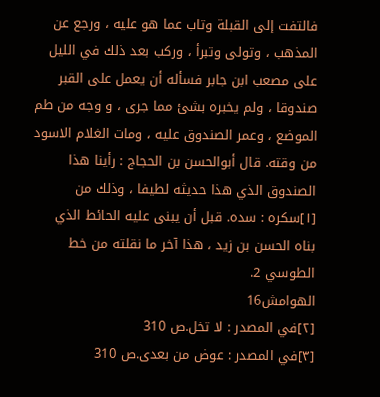فالتفت إلى القبلة وتاب عما هو عليه ، ورجع عن المذهب ، وتولى وتبرأ ، وركب بعد ذلك في الليل على مصعب ابن جابر فسأله أن يعمل على القبر صندوقا ، ولم يخبره بشئ مما جرى ، و وجه من طم الموضع ، وعمر الصندوق عليه ، ومات الغلام الاسود من وقته. قال أبوالحسن بن الحجاج : رأينا هذا الصندوق الذي هذا حديثه لطيفا ، وذلك من [١]سكره : سده. قبل أن يبنى عليه الحائط الذي بناه الحسن بن زيد ، هذا آخر ما نقلته من خط الطوسي 2.
الهوامش16
[٢]في المصدر : لا تخل.ص 310
[٣]في المصدر : عوض من بعدى.ص 310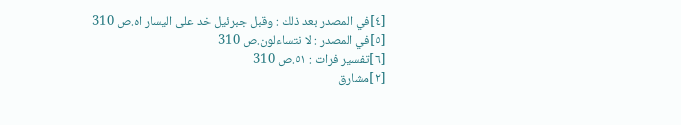[٤]في المصدر بعد ذلك : وقبل جبرئيل خد على اليسار اه.ص 310
[٥]في المصدر : لا نتساءلون.ص 310
[٦]تفسير فرات : ٥١.ص 310
[٢]مشارق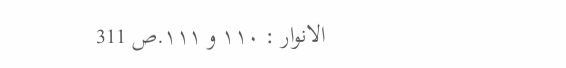الانوار : ١١٠ و ١١١.ص 311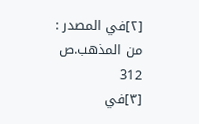[٢]في المصدر : من المذهب.ص 312
[٣]في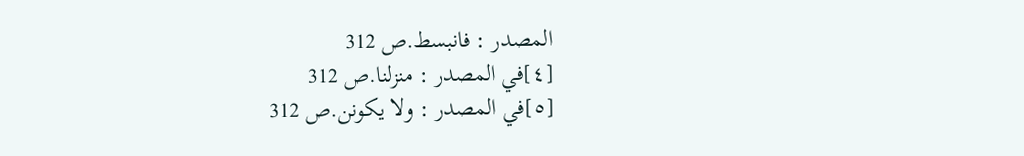المصدر : فانبسط.ص 312
[٤]في المصدر : منزلنا.ص 312
[٥]في المصدر : ولا يكونن.ص 312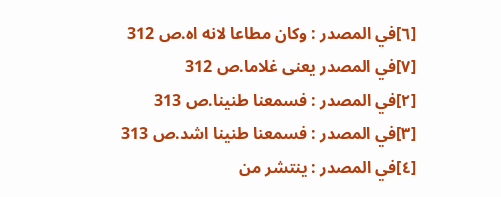[٦]في المصدر : وكان مطاعا لانه اه.ص 312
[٧]في المصدر يعنى غلاما.ص 312
[٢]في المصدر : فسمعنا طنينا.ص 313
[٣]في المصدر : فسمعنا طنينا اشد.ص 313
[٤]في المصدر : ينتشر من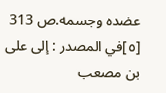عضده وجسمه.ص 313
[٥]في المصدر : إلى على بن مصعب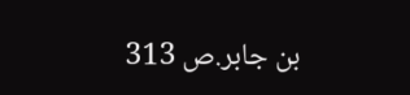بن جابر.ص 313